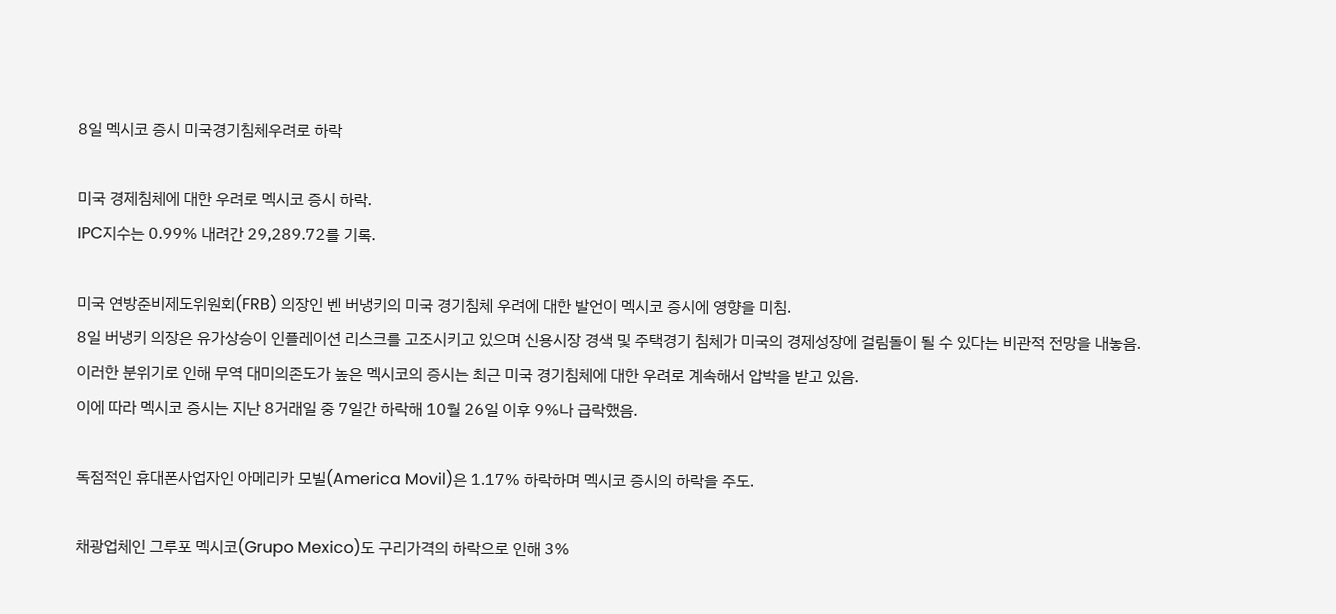8일 멕시코 증시 미국경기침체우려로 하락

미국 경제침체에 대한 우려로 멕시코 증시 하락.
IPC지수는 0.99% 내려간 29,289.72를 기록.

미국 연방준비제도위원회(FRB) 의장인 벤 버냉키의 미국 경기침체 우려에 대한 발언이 멕시코 증시에 영향을 미침.
8일 버냉키 의장은 유가상승이 인플레이션 리스크를 고조시키고 있으며 신용시장 경색 및 주택경기 침체가 미국의 경제성장에 걸림돌이 될 수 있다는 비관적 전망을 내놓음.
이러한 분위기로 인해 무역 대미의존도가 높은 멕시코의 증시는 최근 미국 경기침체에 대한 우려로 계속해서 압박을 받고 있음.
이에 따라 멕시코 증시는 지난 8거래일 중 7일간 하락해 10월 26일 이후 9%나 급락했음.

독점적인 휴대폰사업자인 아메리카 모빌(America Movil)은 1.17% 하락하며 멕시코 증시의 하락을 주도.

채광업체인 그루포 멕시코(Grupo Mexico)도 구리가격의 하락으로 인해 3%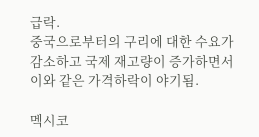급락.
중국으로부터의 구리에 대한 수요가 감소하고 국제 재고량이 증가하면서 이와 같은 가격하락이 야기됨.

멕시코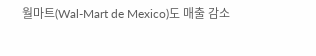월마트(Wal-Mart de Mexico)도 매출 감소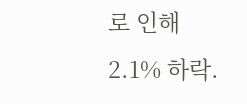로 인해 2.1% 하락.